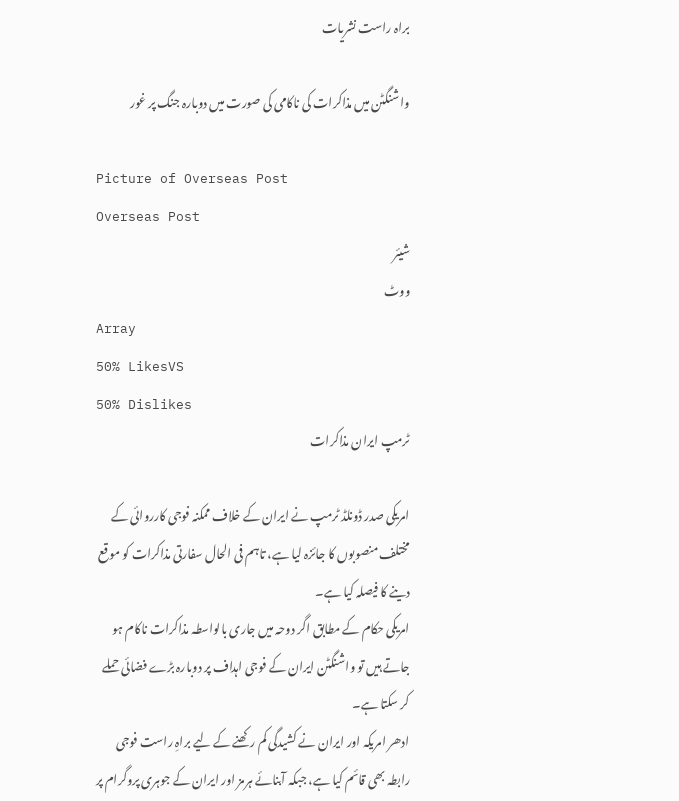براہ راست نشریات

واشنگٹن میں مذاکرات کی ناکامی کی صورت میں دوبارہ جنگ پر غور

Picture of Overseas Post
Overseas Post
شیئر
ووٹ
Array
50% LikesVS
50% Dislikes
ٹرمپ ایران مذاکرات

امریکی صدر ڈونلڈ ٹرمپ نے ایران کے خلاف ممکنہ فوجی کارروائی کے مختلف منصوبوں کا جائزہ لیا ہے، تاہم فی الحال سفارتی مذاکرات کو موقع دینے کا فیصلہ کیا ہے۔
امریکی حکام کے مطابق اگر دوحہ میں جاری بالواسطہ مذاکرات ناکام ہو جاتے ہیں تو واشنگٹن ایران کے فوجی اہداف پر دوبارہ بڑے فضائی حملے کر سکتا ہے۔
ادھر امریکہ اور ایران نے کشیدگی کم رکھنے کے لیے براہِ راست فوجی رابطہ بھی قائم کیا ہے، جبکہ آبنائے ہرمز اور ایران کے جوہری پروگرام پر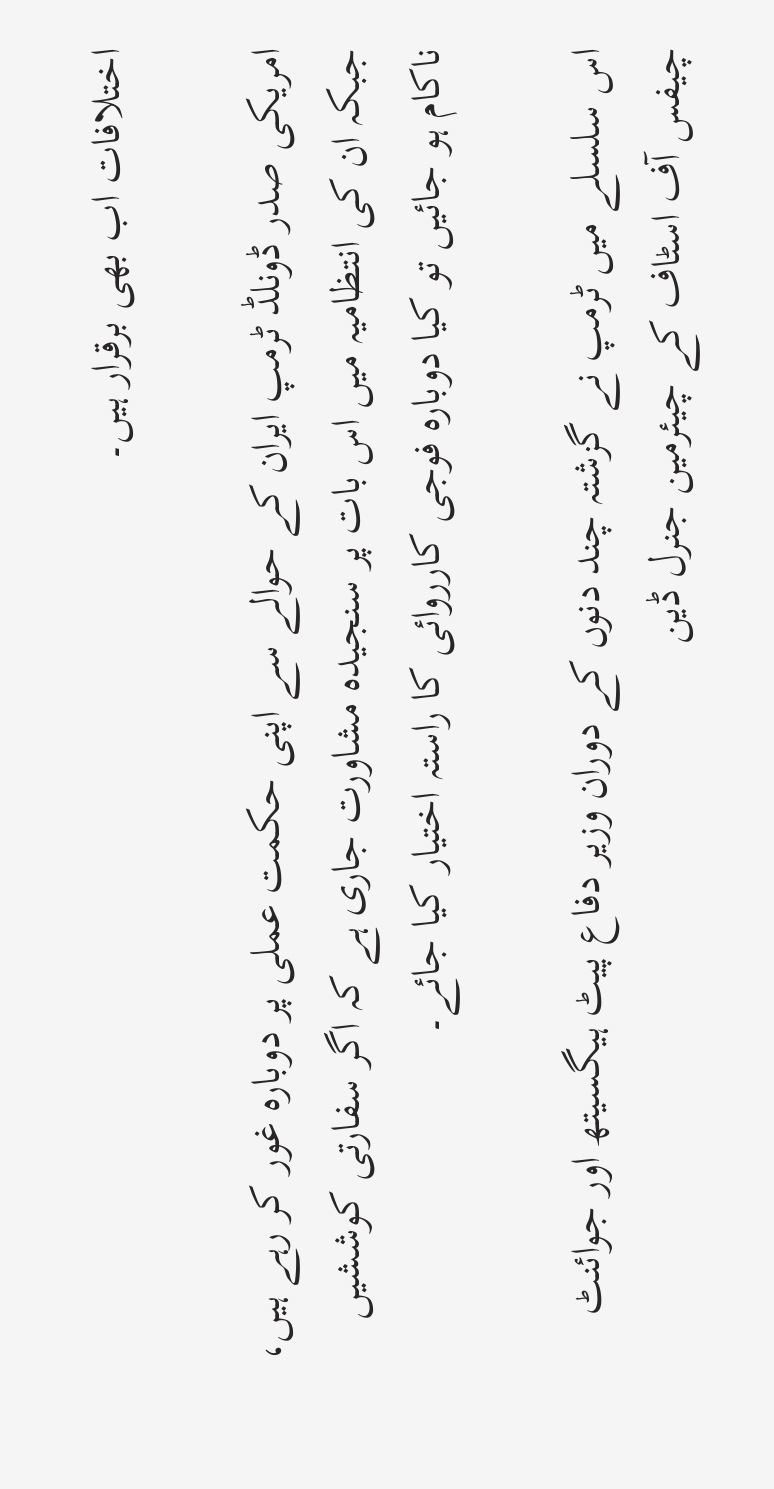اختلافات اب بھی برقرار ہیں۔

امریکی صدر ڈونلڈ ٹرمپ ایران کے حوالے سے اپنی حکمت عملی پر دوبارہ غور کر رہے ہیں، جبکہ ان کی انتظامیہ میں اس بات پر سنجیدہ مشاورت جاری ہے کہ اگر سفارتی کوششیں ناکام ہو جائیں تو کیا دوبارہ فوجی کارروائی کا راستہ اختیار کیا جائے۔

اس سلسلے میں ٹرمپ نے گزشتہ چند دنوں کے دوران وزیر دفاع پیٹ ہیگسیتھ اور جوائنٹ چیفس آف اسٹاف کے چیئرمین جنرل ڈین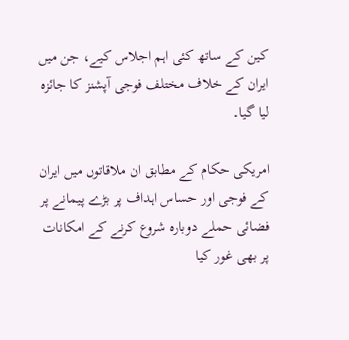کین کے ساتھ کئی اہم اجلاس کیے، جن میں ایران کے خلاف مختلف فوجی آپشنز کا جائزہ لیا گیا۔

امریکی حکام کے مطابق ان ملاقاتوں میں ایران کے فوجی اور حساس اہداف پر بڑے پیمانے پر فضائی حملے دوبارہ شروع کرنے کے امکانات پر بھی غور کیا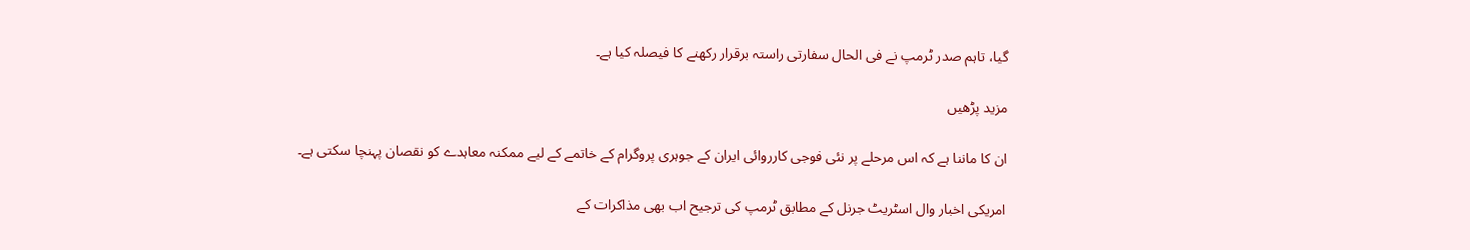گیا، تاہم صدر ٹرمپ نے فی الحال سفارتی راستہ برقرار رکھنے کا فیصلہ کیا ہے۔

مزید پڑھیں

ان کا ماننا ہے کہ اس مرحلے پر نئی فوجی کارروائی ایران کے جوہری پروگرام کے خاتمے کے لیے ممکنہ معاہدے کو نقصان پہنچا سکتی ہے۔

امریکی اخبار وال اسٹریٹ جرنل کے مطابق ٹرمپ کی ترجیح اب بھی مذاکرات کے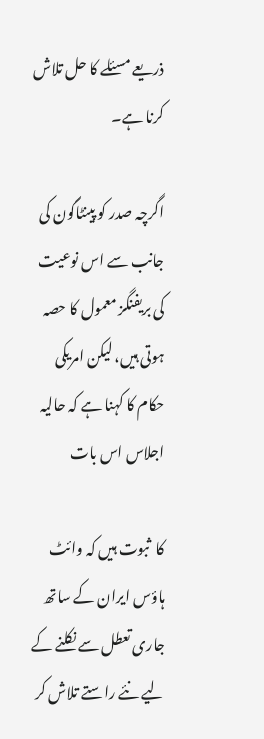ذریعے مسئلے کا حل تلاش کرنا ہے۔

اگرچہ صدر کو پینٹاگون کی جانب سے اس نوعیت کی بریفنگز معمول کا حصہ ہوتی ہیں، لیکن امریکی حکام کا کہنا ہے کہ حالیہ اجلاس اس بات

کا  ثبوت ہیں کہ وائٹ ہاؤس ایران کے ساتھ جاری تعطل سے نکلنے کے لیے نئے راستے تلاش کر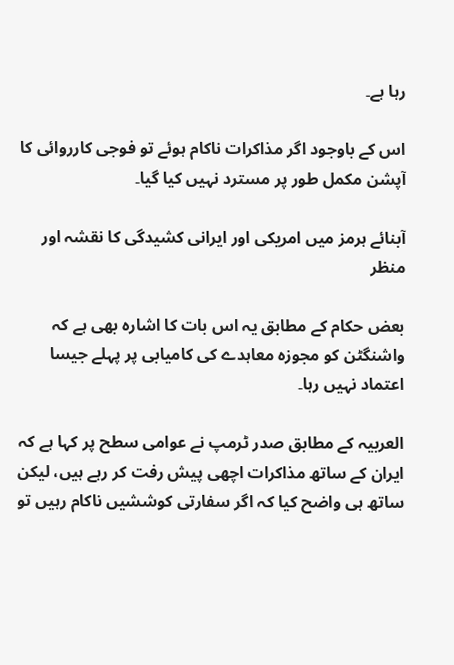رہا ہے۔

اس کے باوجود اگر مذاکرات ناکام ہوئے تو فوجی کارروائی کا آپشن مکمل طور پر مسترد نہیں کیا گیا۔

آبنائے ہرمز میں امریکی اور ایرانی کشیدگی کا نقشہ اور منظر

بعض حکام کے مطابق یہ اس بات کا اشارہ بھی ہے کہ واشنگٹن کو مجوزہ معاہدے کی کامیابی پر پہلے جیسا اعتماد نہیں رہا۔

العربیہ کے مطابق صدر ٹرمپ نے عوامی سطح پر کہا ہے کہ ایران کے ساتھ مذاکرات اچھی پیش رفت کر رہے ہیں، لیکن ساتھ ہی واضح کیا کہ اگر سفارتی کوششیں ناکام رہیں تو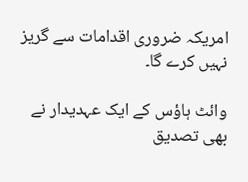امریکہ ضروری اقدامات سے گریز نہیں کرے گا۔

وائٹ ہاؤس کے ایک عہدیدار نے بھی تصدیق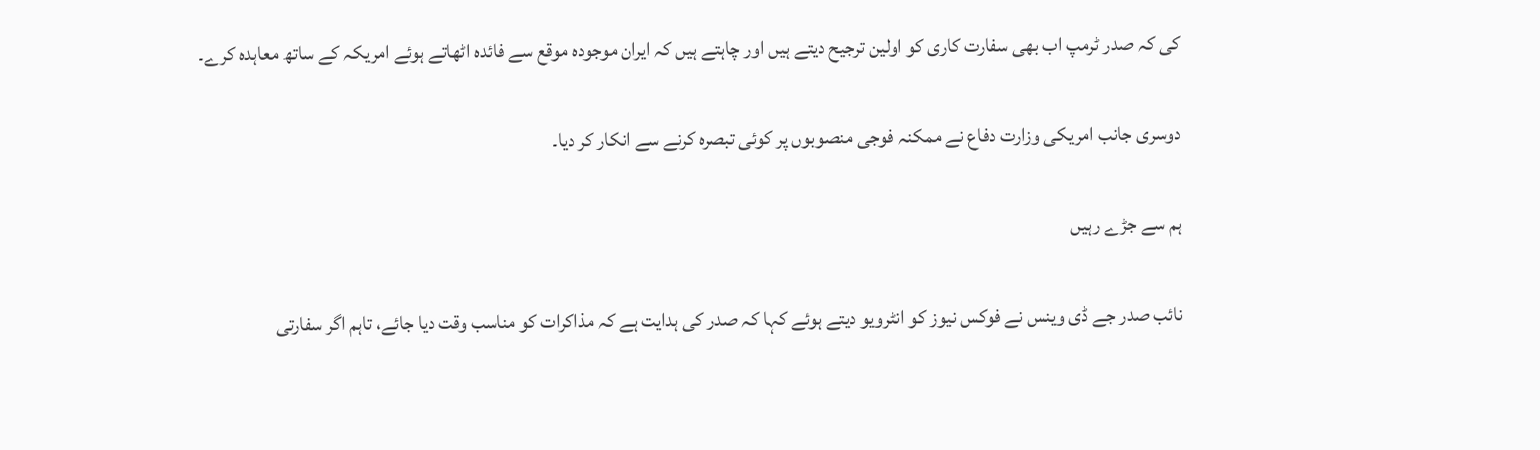کی کہ صدر ٹرمپ اب بھی سفارت کاری کو اولین ترجیح دیتے ہیں اور چاہتے ہیں کہ ایران موجودہ موقع سے فائدہ اٹھاتے ہوئے امریکہ کے ساتھ معاہدہ کرے۔

دوسری جانب امریکی وزارت دفاع نے ممکنہ فوجی منصوبوں پر کوئی تبصرہ کرنے سے انکار کر دیا۔

ہم سے جڑے رہیں

نائب صدر جے ڈی وینس نے فوکس نیوز کو انٹرویو دیتے ہوئے کہا کہ صدر کی ہدایت ہے کہ مذاکرات کو مناسب وقت دیا جائے، تاہم اگر سفارتی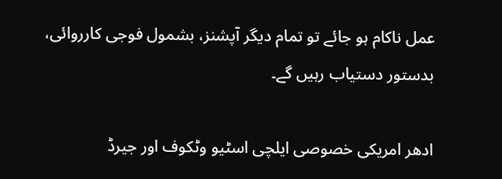عمل ناکام ہو جائے تو تمام دیگر آپشنز، بشمول فوجی کارروائی، بدستور دستیاب رہیں گے۔

ادھر امریکی خصوصی ایلچی اسٹیو وٹکوف اور جیرڈ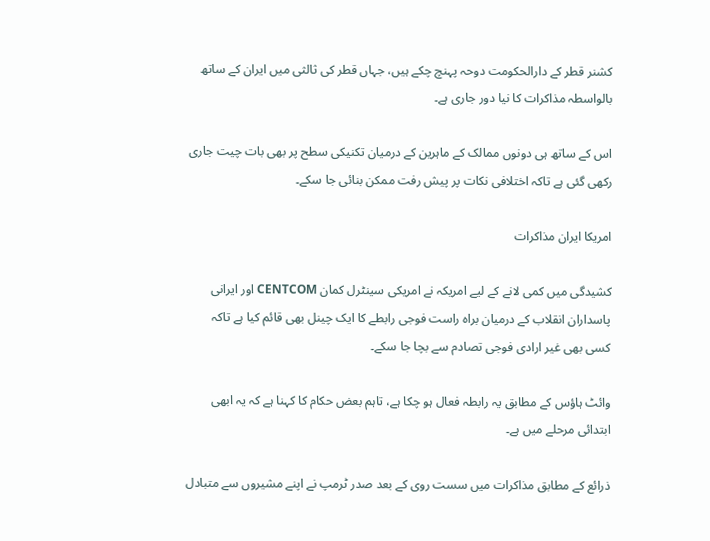کشنر قطر کے دارالحکومت دوحہ پہنچ چکے ہیں، جہاں قطر کی ثالثی میں ایران کے ساتھ بالواسطہ مذاکرات کا نیا دور جاری ہے۔

اس کے ساتھ ہی دونوں ممالک کے ماہرین کے درمیان تکنیکی سطح پر بھی بات چیت جاری رکھی گئی ہے تاکہ اختلافی نکات پر پیش رفت ممکن بنائی جا سکے۔

امریکا ایران مذاکرات

کشیدگی میں کمی لانے کے لیے امریکہ نے امریکی سینٹرل کمان CENTCOM اور ایرانی پاسداران انقلاب کے درمیان براہ راست فوجی رابطے کا ایک چینل بھی قائم کیا ہے تاکہ کسی بھی غیر ارادی فوجی تصادم سے بچا جا سکے۔

وائٹ ہاؤس کے مطابق یہ رابطہ فعال ہو چکا ہے، تاہم بعض حکام کا کہنا ہے کہ یہ ابھی ابتدائی مرحلے میں ہے۔

ذرائع کے مطابق مذاکرات میں سست روی کے بعد صدر ٹرمپ نے اپنے مشیروں سے متبادل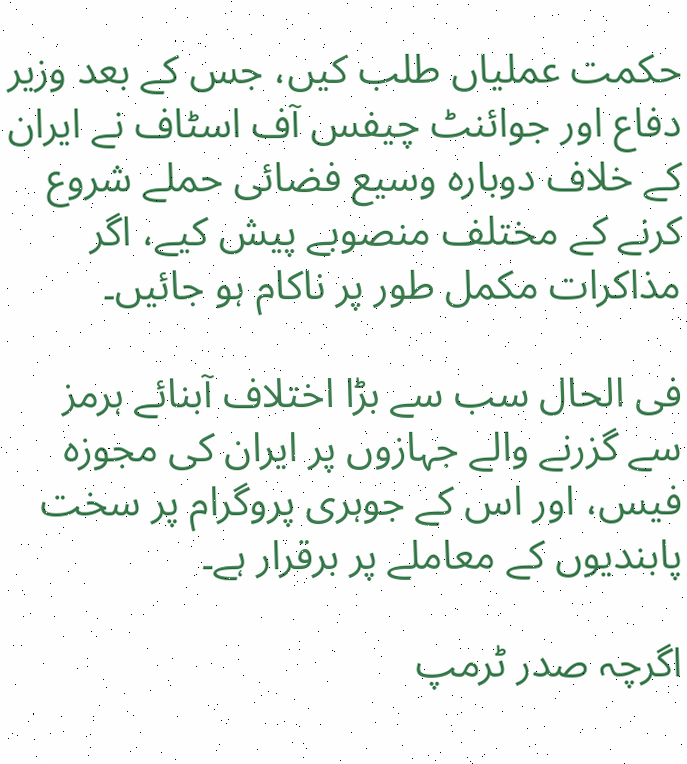حکمت عملیاں طلب کیں، جس کے بعد وزیر دفاع اور جوائنٹ چیفس آف اسٹاف نے ایران کے خلاف دوبارہ وسیع فضائی حملے شروع کرنے کے مختلف منصوبے پیش کیے، اگر مذاکرات مکمل طور پر ناکام ہو جائیں۔

فی الحال سب سے بڑا اختلاف آبنائے ہرمز سے گزرنے والے جہازوں پر ایران کی مجوزہ فیس، اور اس کے جوہری پروگرام پر سخت پابندیوں کے معاملے پر برقرار ہے۔

اگرچہ صدر ٹرمپ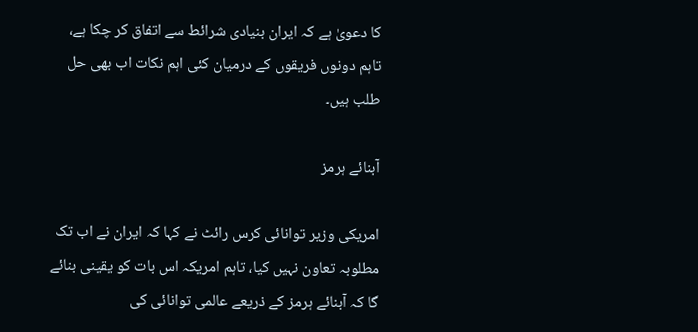کا دعویٰ ہے کہ ایران بنیادی شرائط سے اتفاق کر چکا ہے، تاہم دونوں فریقوں کے درمیان کئی اہم نکات اب بھی حل طلب ہیں۔

آبنائے ہرمز

امریکی وزیر توانائی کرس رائٹ نے کہا کہ ایران نے اب تک مطلوبہ تعاون نہیں کیا، تاہم امریکہ اس بات کو یقینی بنائے گا کہ آبنائے ہرمز کے ذریعے عالمی توانائی کی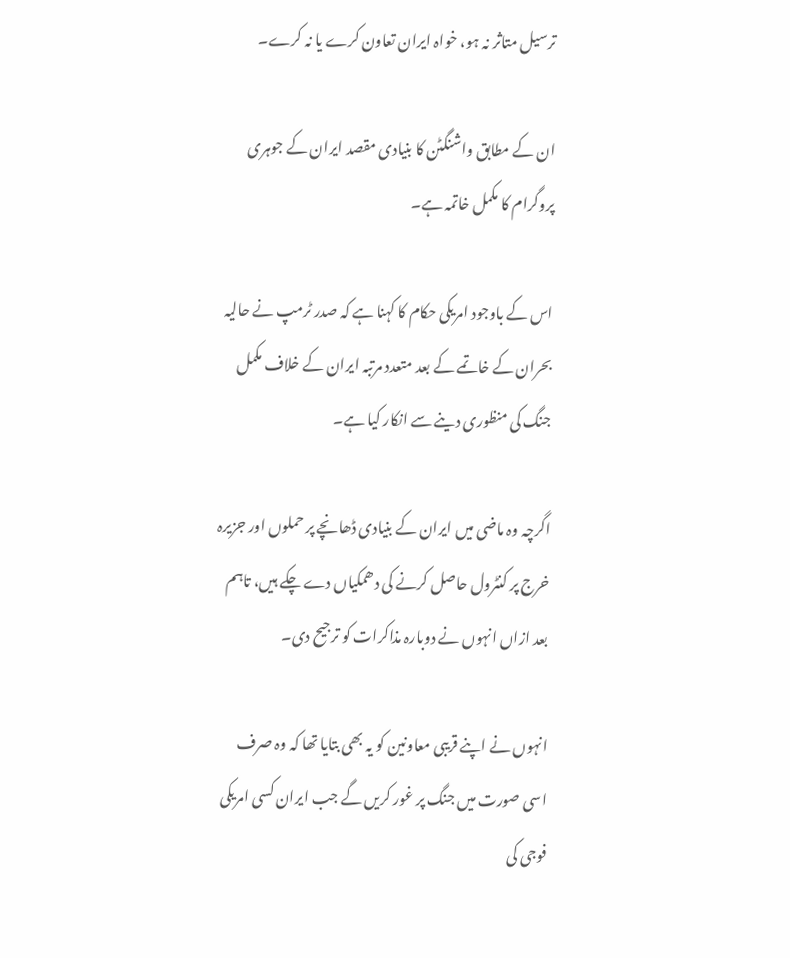ترسیل متاثر نہ ہو، خواہ ایران تعاون کرے یا نہ کرے۔

ان کے مطابق واشنگٹن کا بنیادی مقصد ایران کے جوہری پروگرام کا مکمل خاتمہ ہے۔

اس کے باوجود امریکی حکام کا کہنا ہے کہ صدر ٹرمپ نے حالیہ بحران کے خاتمے کے بعد متعدد مرتبہ ایران کے خلاف مکمل جنگ کی منظوری دینے سے انکار کیا ہے۔

اگرچہ وہ ماضی میں ایران کے بنیادی ڈھانچے پر حملوں اور جزیرہ خرج پر کنٹرول حاصل کرنے کی دھمکیاں دے چکے ہیں، تاہم بعد ازاں انہوں نے دوبارہ مذاکرات کو ترجیح دی۔

انہوں نے اپنے قریبی معاونین کو یہ بھی بتایا تھا کہ وہ صرف اسی صورت میں جنگ پر غور کریں گے جب ایران کسی امریکی فوجی کی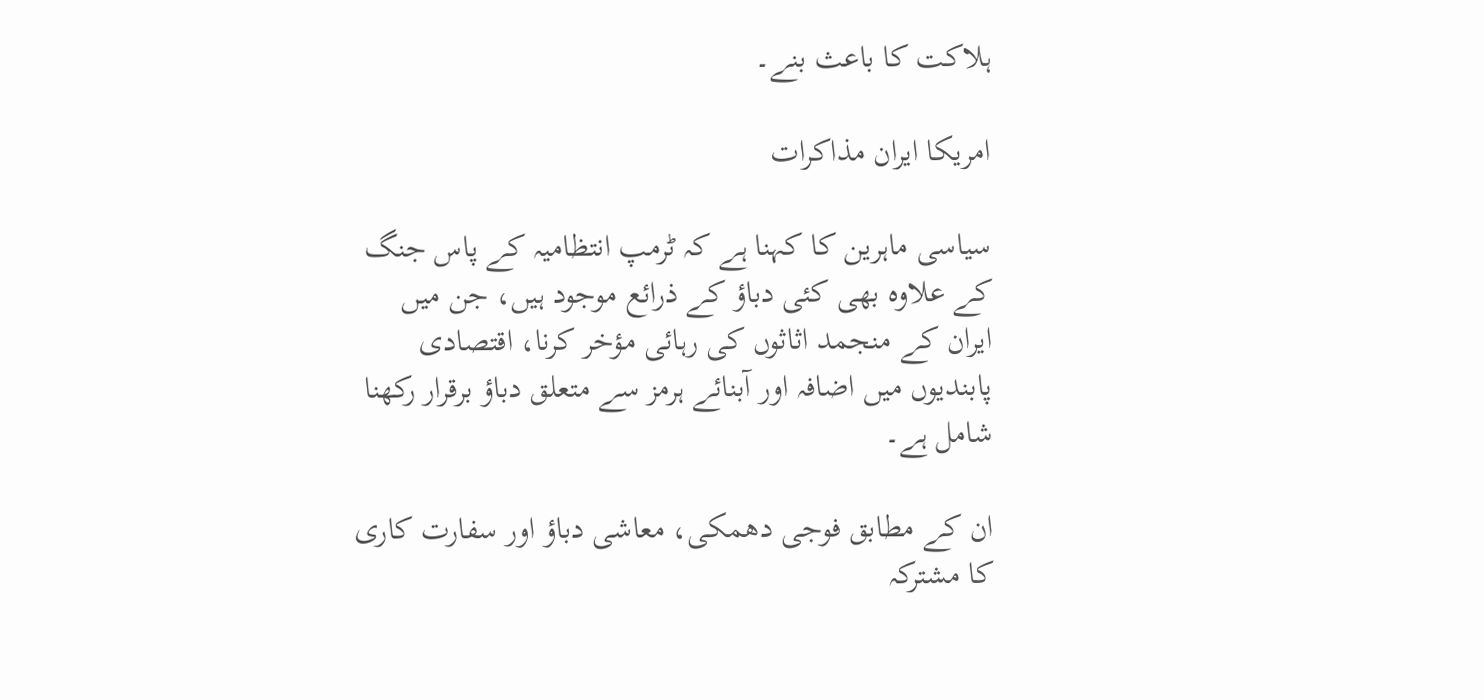ہلاکت کا باعث بنے۔

امریکا ایران مذاکرات

سیاسی ماہرین کا کہنا ہے کہ ٹرمپ انتظامیہ کے پاس جنگ کے علاوہ بھی کئی دباؤ کے ذرائع موجود ہیں، جن میں ایران کے منجمد اثاثوں کی رہائی مؤخر کرنا، اقتصادی پابندیوں میں اضافہ اور آبنائے ہرمز سے متعلق دباؤ برقرار رکھنا شامل ہے۔

ان کے مطابق فوجی دھمکی، معاشی دباؤ اور سفارت کاری کا مشترکہ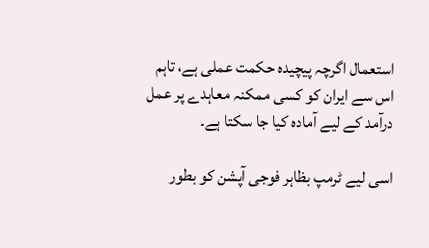استعمال اگرچہ پیچیدہ حکمت عملی ہے، تاہم اس سے ایران کو کسی ممکنہ معاہدے پر عمل درآمد کے لیے آمادہ کیا جا سکتا ہے۔

اسی لیے ٹرمپ بظاہر فوجی آپشن کو بطور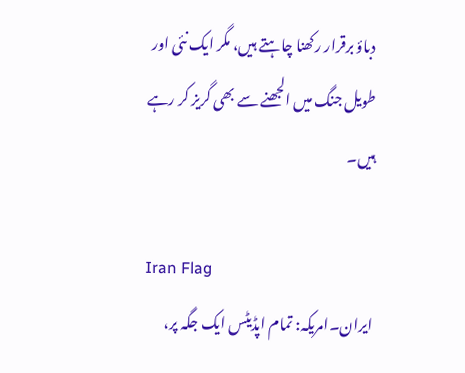دباؤ برقرار رکھنا چاہتے ہیں، مگر ایک نئی اور طویل جنگ میں الجھنے سے بھی گریز کر رہے ہیں۔

Iran Flag
ایران۔امریکہ: تمام اپڈیٹس ایک جگہ پر،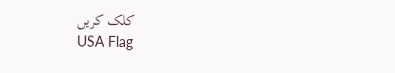کلک کریں
USA Flag